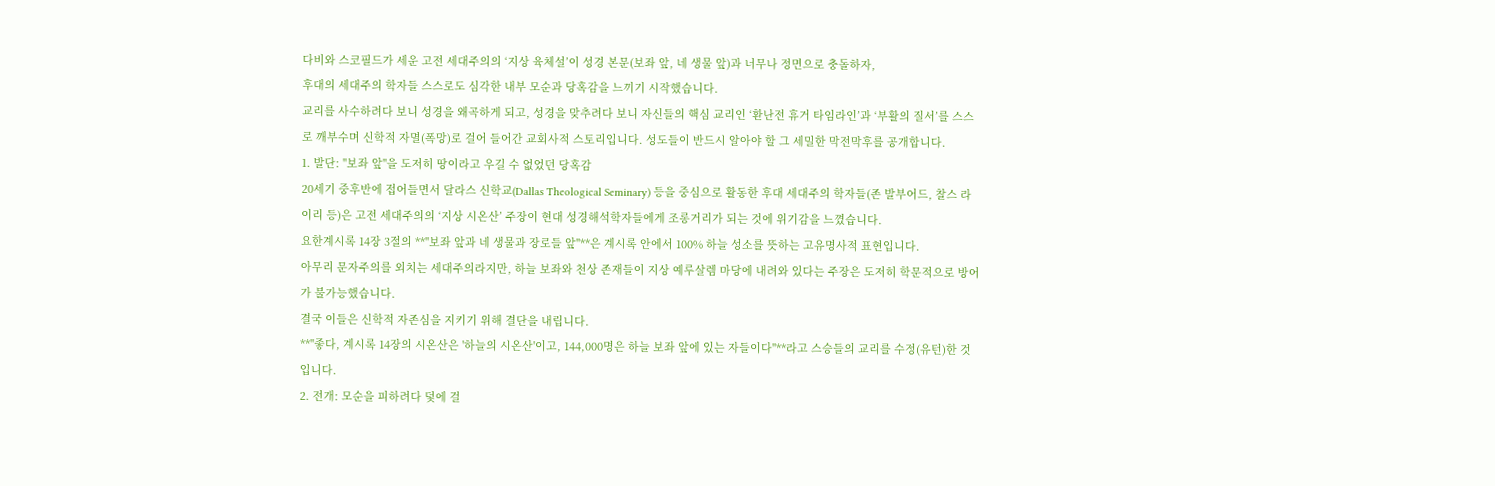다비와 스코필드가 세운 고전 세대주의의 ‘지상 육체설’이 성경 본문(보좌 앞, 네 생물 앞)과 너무나 정면으로 충돌하자,
후대의 세대주의 학자들 스스로도 심각한 내부 모순과 당혹감을 느끼기 시작했습니다.
교리를 사수하려다 보니 성경을 왜곡하게 되고, 성경을 맞추려다 보니 자신들의 핵심 교리인 ‘환난전 휴거 타임라인’과 ‘부활의 질서’를 스스로 깨부수며 신학적 자멸(폭망)로 걸어 들어간 교회사적 스토리입니다. 성도들이 반드시 알아야 할 그 세밀한 막전막후를 공개합니다.
1. 발단: "보좌 앞"을 도저히 땅이라고 우길 수 없었던 당혹감
20세기 중후반에 접어들면서 달라스 신학교(Dallas Theological Seminary) 등을 중심으로 활동한 후대 세대주의 학자들(존 발부어드, 찰스 라이리 등)은 고전 세대주의의 ‘지상 시온산’ 주장이 현대 성경해석학자들에게 조롱거리가 되는 것에 위기감을 느꼈습니다.
요한계시록 14장 3절의 **"보좌 앞과 네 생물과 장로들 앞"**은 계시록 안에서 100% 하늘 성소를 뜻하는 고유명사적 표현입니다.
아무리 문자주의를 외치는 세대주의라지만, 하늘 보좌와 천상 존재들이 지상 예루살렘 마당에 내려와 있다는 주장은 도저히 학문적으로 방어가 불가능했습니다.
결국 이들은 신학적 자존심을 지키기 위해 결단을 내립니다.
**"좋다, 계시록 14장의 시온산은 '하늘의 시온산'이고, 144,000명은 하늘 보좌 앞에 있는 자들이다"**라고 스승들의 교리를 수정(유턴)한 것입니다.
2. 전개: 모순을 피하려다 덫에 걸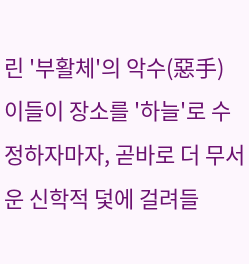린 '부활체'의 악수(惡手)
이들이 장소를 '하늘'로 수정하자마자, 곧바로 더 무서운 신학적 덫에 걸려들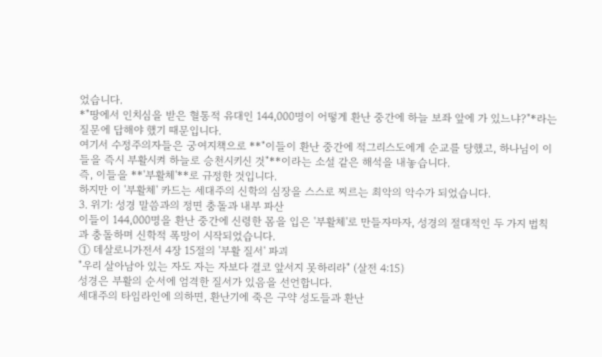었습니다.
*"땅에서 인치심을 받은 혈통적 유대인 144,000명이 어떻게 환난 중간에 하늘 보좌 앞에 가 있느냐?"*라는 질문에 답해야 했기 때문입니다.
여기서 수정주의자들은 궁여지책으로 **"이들이 환난 중간에 적그리스도에게 순교를 당했고, 하나님이 이들을 즉시 부활시켜 하늘로 승천시키신 것"**이라는 소설 같은 해석을 내놓습니다.
즉, 이들을 **'부활체'**로 규정한 것입니다.
하지만 이 '부활체' 카드는 세대주의 신학의 심장을 스스로 찌르는 최악의 악수가 되었습니다.
3. 위기: 성경 말씀과의 정면 충돌과 내부 파산
이들이 144,000명을 환난 중간에 신령한 몸을 입은 '부활체'로 만들자마자, 성경의 절대적인 두 가지 법칙과 충돌하며 신학적 폭망이 시작되었습니다.
① 데살로니가전서 4장 15절의 '부활 질서' 파괴
"우리 살아남아 있는 자도 자는 자보다 결코 앞서지 못하리라" (살전 4:15)
성경은 부활의 순서에 엄격한 질서가 있음을 선언합니다.
세대주의 타임라인에 의하면, 환난기에 죽은 구약 성도들과 환난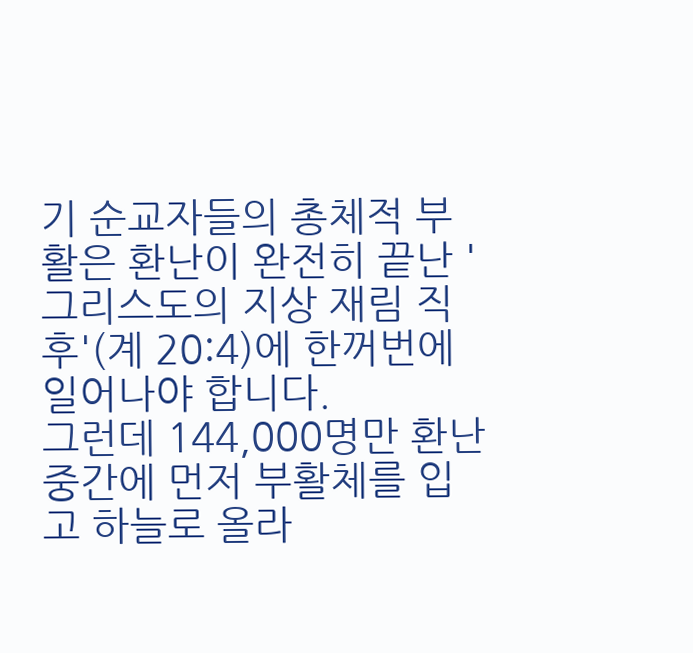기 순교자들의 총체적 부활은 환난이 완전히 끝난 '그리스도의 지상 재림 직후'(계 20:4)에 한꺼번에 일어나야 합니다.
그런데 144,000명만 환난 중간에 먼저 부활체를 입고 하늘로 올라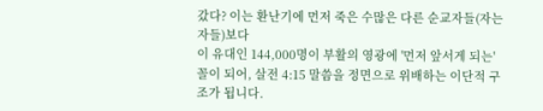갔다? 이는 환난기에 먼저 죽은 수많은 다른 순교자들(자는 자들)보다
이 유대인 144,000명이 부활의 영광에 '먼저 앞서게 되는' 꼴이 되어, 살전 4:15 말씀을 정면으로 위배하는 이단적 구조가 됩니다.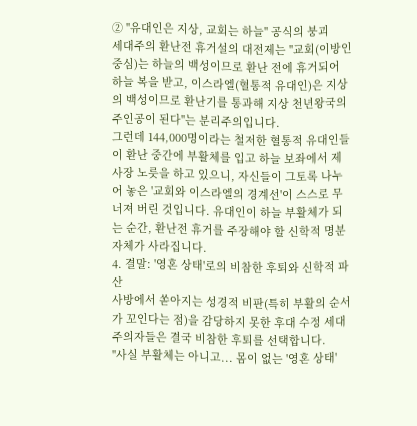② "유대인은 지상, 교회는 하늘" 공식의 붕괴
세대주의 환난전 휴거설의 대전제는 "교회(이방인 중심)는 하늘의 백성이므로 환난 전에 휴거되어 하늘 복을 받고, 이스라엘(혈통적 유대인)은 지상의 백성이므로 환난기를 통과해 지상 천년왕국의 주인공이 된다"는 분리주의입니다.
그런데 144,000명이라는 철저한 혈통적 유대인들이 환난 중간에 부활체를 입고 하늘 보좌에서 제사장 노릇을 하고 있으니, 자신들이 그토록 나누어 놓은 '교회와 이스라엘의 경계선'이 스스로 무너져 버린 것입니다. 유대인이 하늘 부활체가 되는 순간, 환난전 휴거를 주장해야 할 신학적 명분 자체가 사라집니다.
4. 결말: '영혼 상태'로의 비참한 후퇴와 신학적 파산
사방에서 쏟아지는 성경적 비판(특히 부활의 순서가 꼬인다는 점)을 감당하지 못한 후대 수정 세대주의자들은 결국 비참한 후퇴를 선택합니다.
"사실 부활체는 아니고... 몸이 없는 '영혼 상태'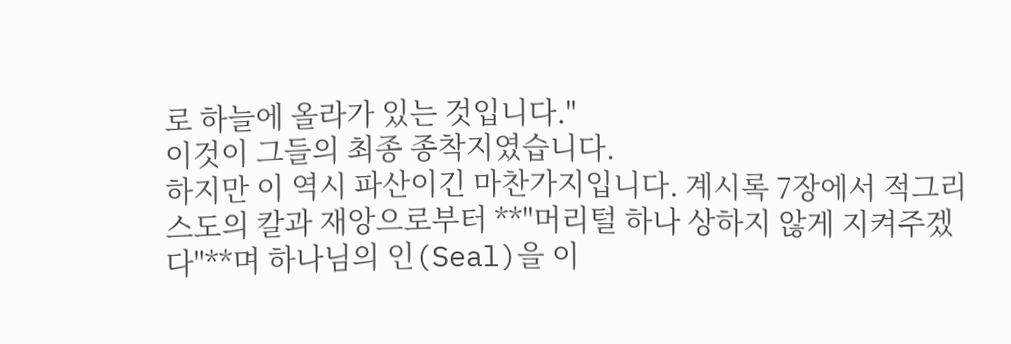로 하늘에 올라가 있는 것입니다."
이것이 그들의 최종 종착지였습니다.
하지만 이 역시 파산이긴 마찬가지입니다. 계시록 7장에서 적그리스도의 칼과 재앙으로부터 **"머리털 하나 상하지 않게 지켜주겠다"**며 하나님의 인(Seal)을 이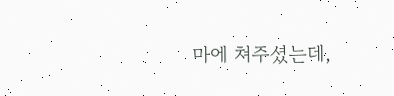마에 쳐주셨는데,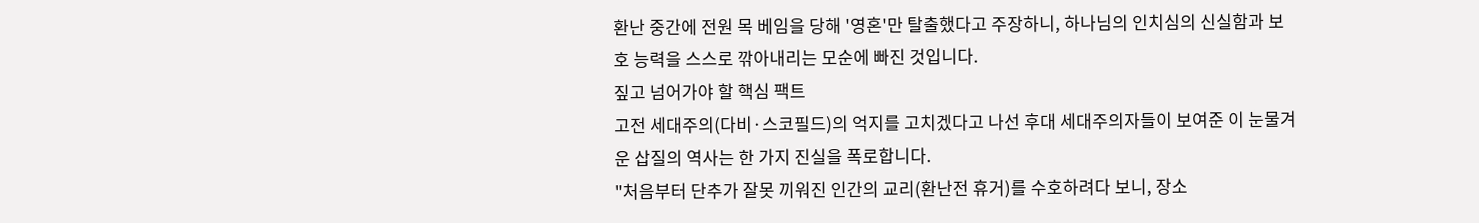환난 중간에 전원 목 베임을 당해 '영혼'만 탈출했다고 주장하니, 하나님의 인치심의 신실함과 보호 능력을 스스로 깎아내리는 모순에 빠진 것입니다.
짚고 넘어가야 할 핵심 팩트
고전 세대주의(다비·스코필드)의 억지를 고치겠다고 나선 후대 세대주의자들이 보여준 이 눈물겨운 삽질의 역사는 한 가지 진실을 폭로합니다.
"처음부터 단추가 잘못 끼워진 인간의 교리(환난전 휴거)를 수호하려다 보니, 장소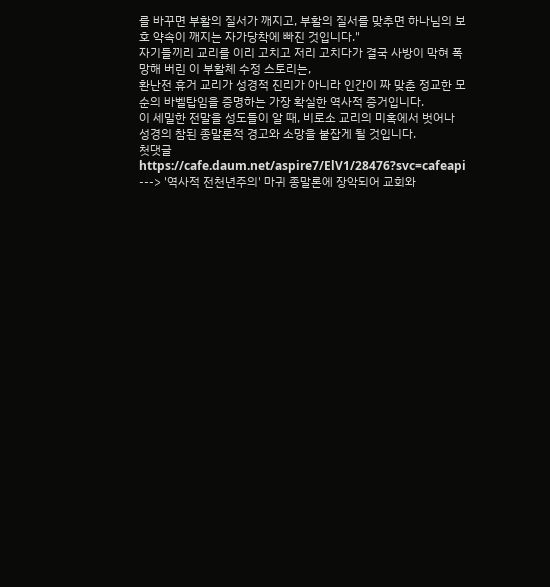를 바꾸면 부활의 질서가 깨지고, 부활의 질서를 맞추면 하나님의 보호 약속이 깨지는 자가당착에 빠진 것입니다."
자기들끼리 교리를 이리 고치고 저리 고치다가 결국 사방이 막혀 폭망해 버린 이 부활체 수정 스토리는,
환난전 휴거 교리가 성경적 진리가 아니라 인간이 짜 맞춘 정교한 모순의 바벨탑임을 증명하는 가장 확실한 역사적 증거입니다.
이 세밀한 전말을 성도들이 알 때, 비로소 교리의 미혹에서 벗어나 성경의 참된 종말론적 경고와 소망을 붙잡게 될 것입니다.
첫댓글 https://cafe.daum.net/aspire7/ElV1/28476?svc=cafeapi
---> '역사적 전천년주의' 마귀 종말론에 장악되어 교회와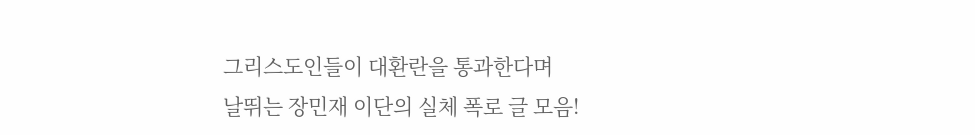그리스도인들이 대환란을 통과한다며
날뛰는 장민재 이단의 실체 폭로 글 모음!